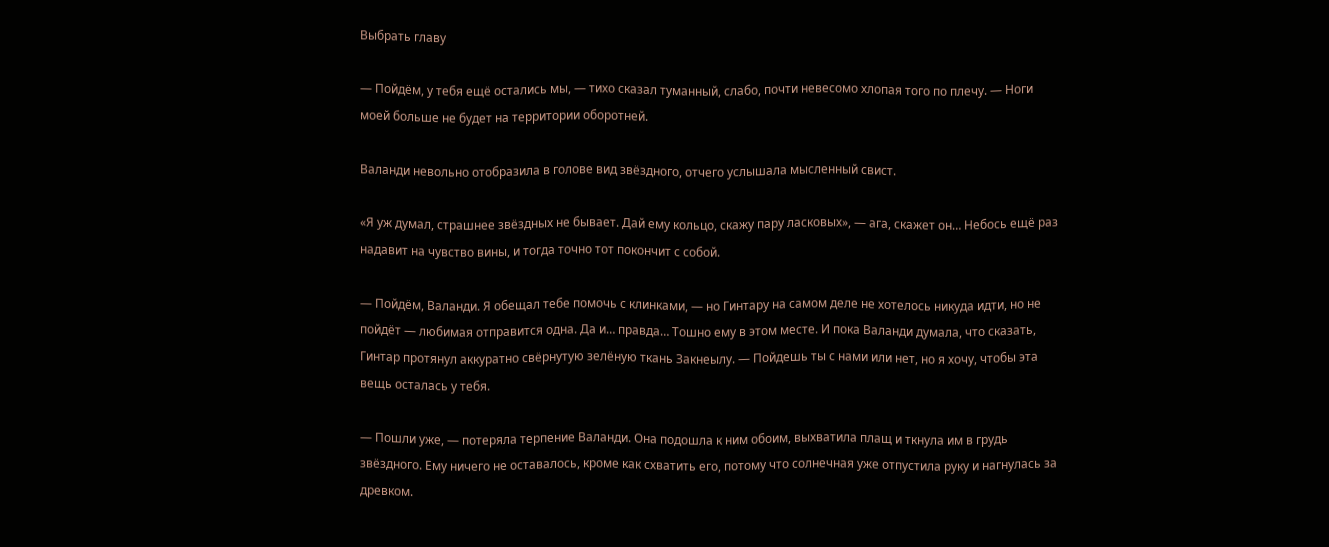Выбрать главу

— Пойдём, у тебя ещё остались мы, — тихо сказал туманный, слабо, почти невесомо хлопая того по плечу. — Ноги моей больше не будет на территории оборотней.

Валанди невольно отобразила в голове вид звёздного, отчего услышала мысленный свист.

«Я уж думал, страшнее звёздных не бывает. Дай ему кольцо, скажу пару ласковых», — ага, скажет он… Небось ещё раз надавит на чувство вины, и тогда точно тот покончит с собой.

— Пойдём, Валанди. Я обещал тебе помочь с клинками, — но Гинтару на самом деле не хотелось никуда идти, но не пойдёт — любимая отправится одна. Да и… правда… Тошно ему в этом месте. И пока Валанди думала, что сказать, Гинтар протянул аккуратно свёрнутую зелёную ткань Закнеылу. — Пойдешь ты с нами или нет, но я хочу, чтобы эта вещь осталась у тебя.

— Пошли уже, — потеряла терпение Валанди. Она подошла к ним обоим, выхватила плащ и ткнула им в грудь звёздного. Ему ничего не оставалось, кроме как схватить его, потому что солнечная уже отпустила руку и нагнулась за древком.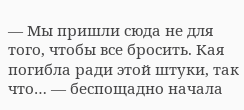— Мы пришли сюда не для того, чтобы все бросить. Кая погибла ради этой штуки, так что… — беспощадно начала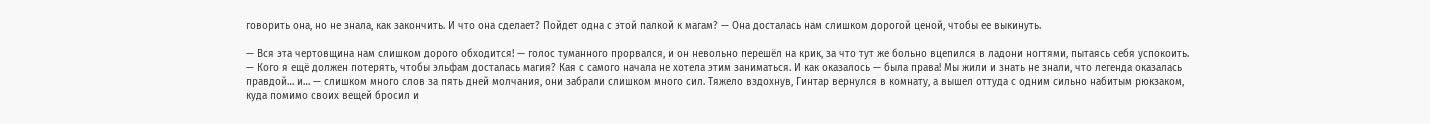говорить она, но не знала, как закончить. И что она сделает? Пойдет одна с этой палкой к магам? — Она досталась нам слишком дорогой ценой, чтобы ее выкинуть.

— Вся эта чертовщина нам слишком дорого обходится! — голос туманного прорвался, и он невольно перешёл на крик, за что тут же больно вцепился в ладони ногтями, пытаясь себя успокоить. — Кого я ещё должен потерять, чтобы эльфам досталась магия? Кая с самого начала не хотела этим заниматься. И как оказалось — была права! Мы жили и знать не знали, что легенда оказалась правдой… и… — слишком много слов за пять дней молчания, они забрали слишком много сил. Тяжело вздохнув, Гинтар вернулся в комнату, а вышел оттуда с одним сильно набитым рюкзаком, куда помимо своих вещей бросил и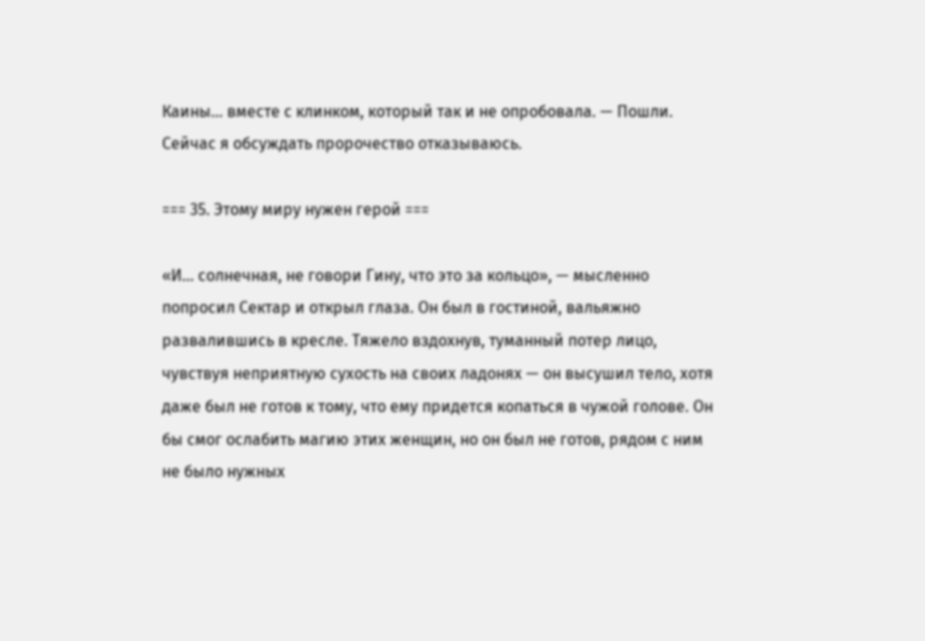Каины… вместе с клинком, который так и не опробовала. — Пошли. Сейчас я обсуждать пророчество отказываюсь.

=== 35. Этому миру нужен герой ===

«И… солнечная, не говори Гину, что это за кольцо», — мысленно попросил Сектар и открыл глаза. Он был в гостиной, вальяжно развалившись в кресле. Тяжело вздохнув, туманный потер лицо, чувствуя неприятную сухость на своих ладонях — он высушил тело, хотя даже был не готов к тому, что ему придется копаться в чужой голове. Он бы смог ослабить магию этих женщин, но он был не готов, рядом с ним не было нужных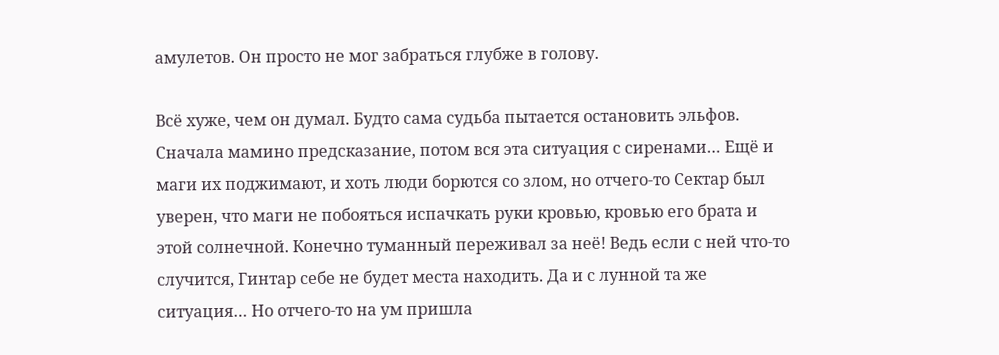амулетов. Он просто не мог забраться глубже в голову.

Всё хуже, чем он думал. Будто сама судьба пытается остановить эльфов. Сначала мамино предсказание, потом вся эта ситуация с сиренами… Ещё и маги их поджимают, и хоть люди борются со злом, но отчего-то Сектар был уверен, что маги не побояться испачкать руки кровью, кровью его брата и этой солнечной. Конечно туманный переживал за неё! Ведь если с ней что-то случится, Гинтар себе не будет места находить. Да и с лунной та же ситуация… Но отчего-то на ум пришла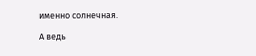именно солнечная.

А ведь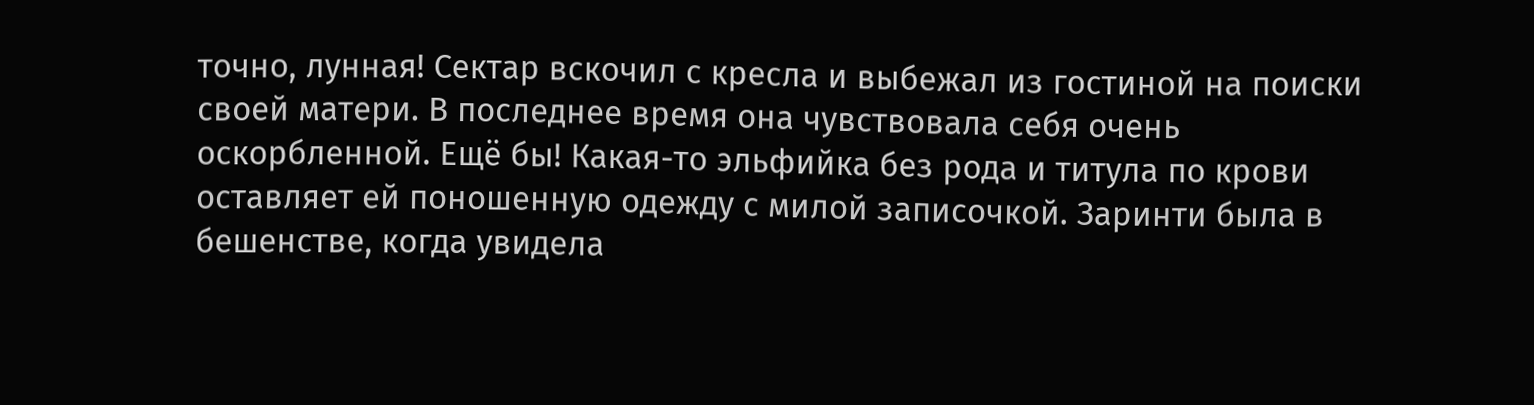точно, лунная! Сектар вскочил с кресла и выбежал из гостиной на поиски своей матери. В последнее время она чувствовала себя очень оскорбленной. Ещё бы! Какая-то эльфийка без рода и титула по крови оставляет ей поношенную одежду с милой записочкой. Заринти была в бешенстве, когда увидела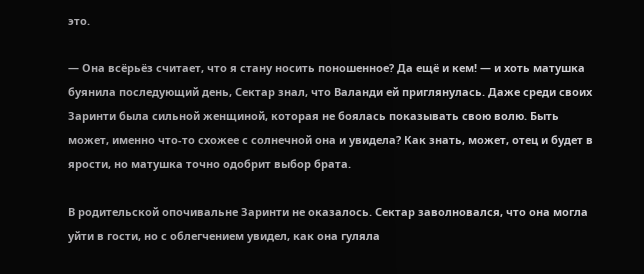это.

— Она всёрьёз считает, что я стану носить поношенное? Да ещё и кем! — и хоть матушка буянила последующий день, Сектар знал, что Валанди ей приглянулась. Даже среди своих Заринти была сильной женщиной, которая не боялась показывать свою волю. Быть может, именно что-то схожее с солнечной она и увидела? Как знать, может, отец и будет в ярости, но матушка точно одобрит выбор брата.

В родительской опочивальне Заринти не оказалось. Сектар заволновался, что она могла уйти в гости, но с облегчением увидел, как она гуляла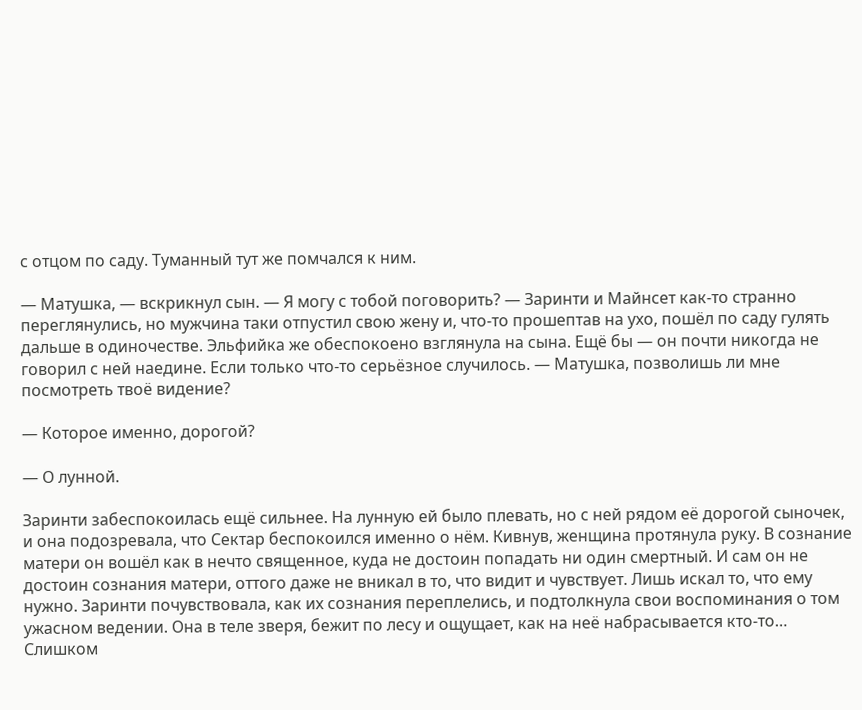с отцом по саду. Туманный тут же помчался к ним.

— Матушка, — вскрикнул сын. — Я могу с тобой поговорить? — Заринти и Майнсет как-то странно переглянулись, но мужчина таки отпустил свою жену и, что-то прошептав на ухо, пошёл по саду гулять дальше в одиночестве. Эльфийка же обеспокоено взглянула на сына. Ещё бы — он почти никогда не говорил с ней наедине. Если только что-то серьёзное случилось. — Матушка, позволишь ли мне посмотреть твоё видение?

— Которое именно, дорогой?

— О лунной.

Заринти забеспокоилась ещё сильнее. На лунную ей было плевать, но с ней рядом её дорогой сыночек, и она подозревала, что Сектар беспокоился именно о нём. Кивнув, женщина протянула руку. В сознание матери он вошёл как в нечто священное, куда не достоин попадать ни один смертный. И сам он не достоин сознания матери, оттого даже не вникал в то, что видит и чувствует. Лишь искал то, что ему нужно. Заринти почувствовала, как их сознания переплелись, и подтолкнула свои воспоминания о том ужасном ведении. Она в теле зверя, бежит по лесу и ощущает, как на неё набрасывается кто-то… Слишком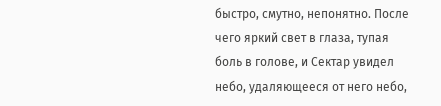быстро, смутно, непонятно. После чего яркий свет в глаза, тупая боль в голове, и Сектар увидел небо, удаляющееся от него небо,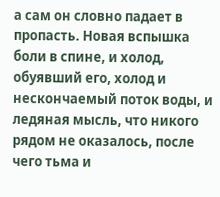а сам он словно падает в пропасть. Новая вспышка боли в спине, и холод, обуявший его, холод и нескончаемый поток воды, и ледяная мысль, что никого рядом не оказалось, после чего тьма и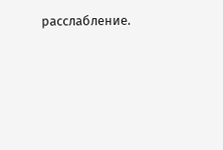расслабление.